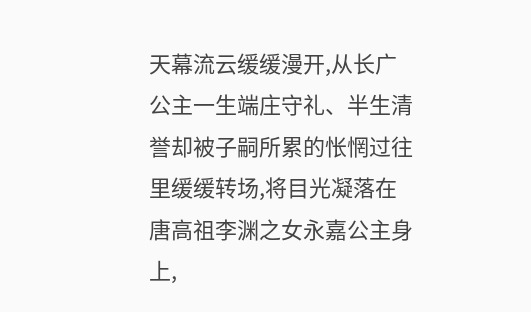天幕流云缓缓漫开,从长广公主一生端庄守礼、半生清誉却被子嗣所累的怅惘过往里缓缓转场,将目光凝落在唐高祖李渊之女永嘉公主身上,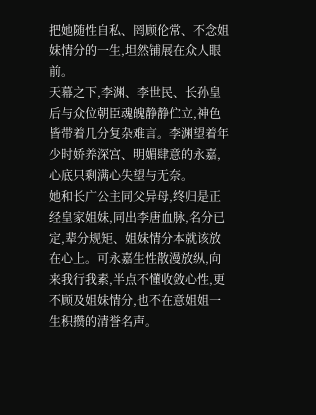把她随性自私、罔顾伦常、不念姐妹情分的一生,坦然铺展在众人眼前。
天幕之下,李渊、李世民、长孙皇后与众位朝臣魂魄静静伫立,神色皆带着几分复杂难言。李渊望着年少时娇养深宫、明媚肆意的永嘉,心底只剩满心失望与无奈。
她和长广公主同父异母,终归是正经皇家姐妹,同出李唐血脉,名分已定,辈分规矩、姐妹情分本就该放在心上。可永嘉生性散漫放纵,向来我行我素,半点不懂收敛心性,更不顾及姐妹情分,也不在意姐姐一生积攒的清誉名声。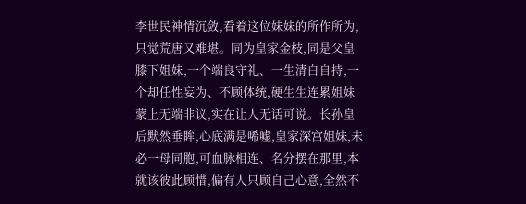李世民神情沉敛,看着这位妹妹的所作所为,只觉荒唐又难堪。同为皇家金枝,同是父皇膝下姐妹,一个端良守礼、一生清白自持,一个却任性妄为、不顾体统,硬生生连累姐妹蒙上无端非议,实在让人无话可说。长孙皇后默然垂眸,心底满是唏嘘,皇家深宫姐妹,未必一母同胞,可血脉相连、名分摆在那里,本就该彼此顾惜,偏有人只顾自己心意,全然不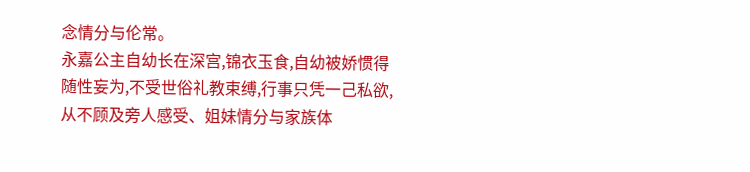念情分与伦常。
永嘉公主自幼长在深宫,锦衣玉食,自幼被娇惯得随性妄为,不受世俗礼教束缚,行事只凭一己私欲,从不顾及旁人感受、姐妹情分与家族体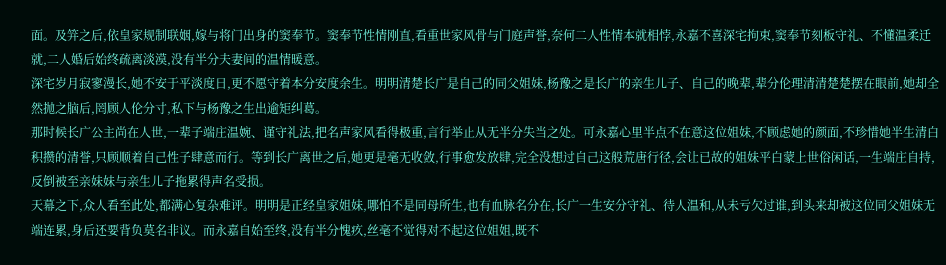面。及笄之后,依皇家规制联姻,嫁与将门出身的窦奉节。窦奉节性情刚直,看重世家风骨与门庭声誉,奈何二人性情本就相悖,永嘉不喜深宅拘束,窦奉节刻板守礼、不懂温柔迁就,二人婚后始终疏离淡漠,没有半分夫妻间的温情暖意。
深宅岁月寂寥漫长,她不安于平淡度日,更不愿守着本分安度余生。明明清楚长广是自己的同父姐妹,杨豫之是长广的亲生儿子、自己的晚辈,辈分伦理清清楚楚摆在眼前,她却全然抛之脑后,罔顾人伦分寸,私下与杨豫之生出逾矩纠葛。
那时候长广公主尚在人世,一辈子端庄温婉、谨守礼法,把名声家风看得极重,言行举止从无半分失当之处。可永嘉心里半点不在意这位姐妹,不顾虑她的颜面,不珍惜她半生清白积攒的清誉,只顾顺着自己性子肆意而行。等到长广离世之后,她更是毫无收敛,行事愈发放肆,完全没想过自己这般荒唐行径,会让已故的姐妹平白蒙上世俗闲话,一生端庄自持,反倒被至亲妹妹与亲生儿子拖累得声名受损。
天幕之下,众人看至此处,都满心复杂难评。明明是正经皇家姐妹,哪怕不是同母所生,也有血脉名分在,长广一生安分守礼、待人温和,从未亏欠过谁,到头来却被这位同父姐妹无端连累,身后还要背负莫名非议。而永嘉自始至终,没有半分愧疚,丝毫不觉得对不起这位姐姐,既不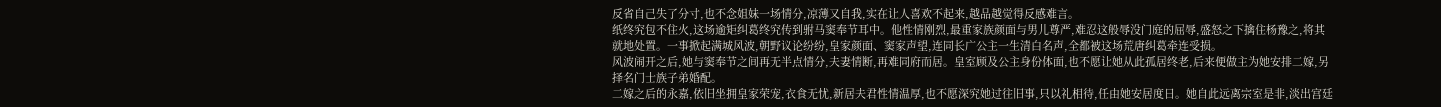反省自己失了分寸,也不念姐妹一场情分,凉薄又自我,实在让人喜欢不起来,越品越觉得反感难言。
纸终究包不住火,这场逾矩纠葛终究传到驸马窦奉节耳中。他性情刚烈,最重家族颜面与男儿尊严,难忍这般辱没门庭的屈辱,盛怒之下擒住杨豫之,将其就地处置。一事掀起满城风波,朝野议论纷纷,皇家颜面、窦家声望,连同长广公主一生清白名声,全都被这场荒唐纠葛牵连受损。
风波闹开之后,她与窦奉节之间再无半点情分,夫妻情断,再难同府而居。皇室顾及公主身份体面,也不愿让她从此孤居终老,后来便做主为她安排二嫁,另择名门士族子弟婚配。
二嫁之后的永嘉,依旧坐拥皇家荣宠,衣食无忧,新居夫君性情温厚,也不愿深究她过往旧事,只以礼相待,任由她安居度日。她自此远离宗室是非,淡出宫廷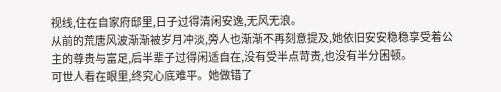视线,住在自家府邸里,日子过得清闲安逸,无风无浪。
从前的荒唐风波渐渐被岁月冲淡,旁人也渐渐不再刻意提及,她依旧安安稳稳享受着公主的尊贵与富足,后半辈子过得闲适自在,没有受半点苛责,也没有半分困顿。
可世人看在眼里,终究心底难平。她做错了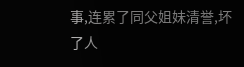事,连累了同父姐妹清誉,坏了人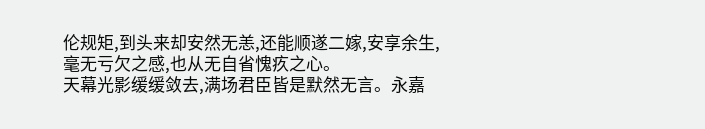伦规矩,到头来却安然无恙,还能顺遂二嫁,安享余生,毫无亏欠之感,也从无自省愧疚之心。
天幕光影缓缓敛去,满场君臣皆是默然无言。永嘉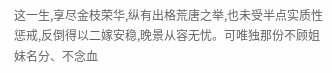这一生,享尽金枝荣华,纵有出格荒唐之举,也未受半点实质性惩戒,反倒得以二嫁安稳,晚景从容无忧。可唯独那份不顾姐妹名分、不念血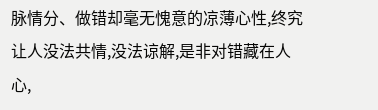脉情分、做错却毫无愧意的凉薄心性,终究让人没法共情,没法谅解,是非对错藏在人心,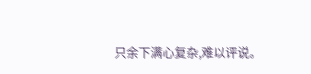只余下满心复杂,难以评说。